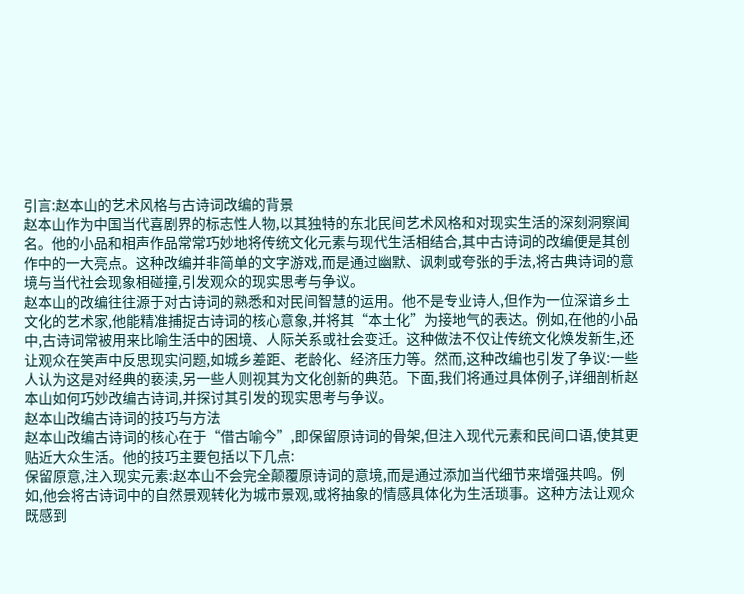引言:赵本山的艺术风格与古诗词改编的背景
赵本山作为中国当代喜剧界的标志性人物,以其独特的东北民间艺术风格和对现实生活的深刻洞察闻名。他的小品和相声作品常常巧妙地将传统文化元素与现代生活相结合,其中古诗词的改编便是其创作中的一大亮点。这种改编并非简单的文字游戏,而是通过幽默、讽刺或夸张的手法,将古典诗词的意境与当代社会现象相碰撞,引发观众的现实思考与争议。
赵本山的改编往往源于对古诗词的熟悉和对民间智慧的运用。他不是专业诗人,但作为一位深谙乡土文化的艺术家,他能精准捕捉古诗词的核心意象,并将其“本土化”为接地气的表达。例如,在他的小品中,古诗词常被用来比喻生活中的困境、人际关系或社会变迁。这种做法不仅让传统文化焕发新生,还让观众在笑声中反思现实问题,如城乡差距、老龄化、经济压力等。然而,这种改编也引发了争议:一些人认为这是对经典的亵渎,另一些人则视其为文化创新的典范。下面,我们将通过具体例子,详细剖析赵本山如何巧妙改编古诗词,并探讨其引发的现实思考与争议。
赵本山改编古诗词的技巧与方法
赵本山改编古诗词的核心在于“借古喻今”,即保留原诗词的骨架,但注入现代元素和民间口语,使其更贴近大众生活。他的技巧主要包括以下几点:
保留原意,注入现实元素:赵本山不会完全颠覆原诗词的意境,而是通过添加当代细节来增强共鸣。例如,他会将古诗词中的自然景观转化为城市景观,或将抽象的情感具体化为生活琐事。这种方法让观众既感到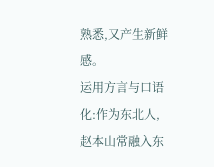熟悉,又产生新鲜感。
运用方言与口语化:作为东北人,赵本山常融入东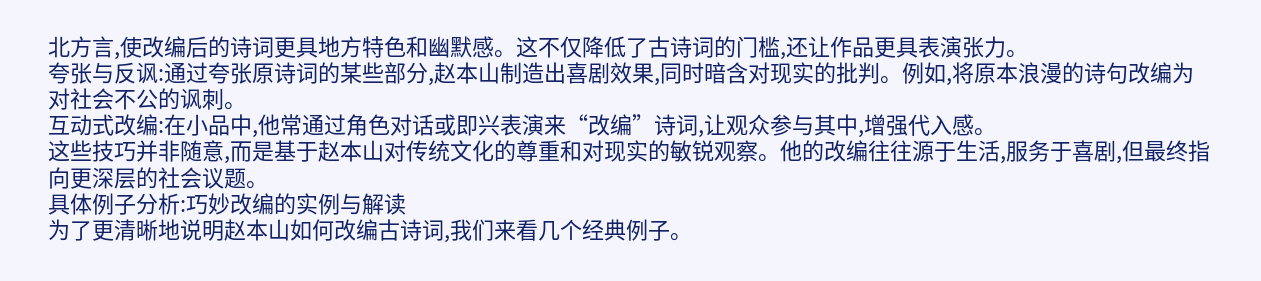北方言,使改编后的诗词更具地方特色和幽默感。这不仅降低了古诗词的门槛,还让作品更具表演张力。
夸张与反讽:通过夸张原诗词的某些部分,赵本山制造出喜剧效果,同时暗含对现实的批判。例如,将原本浪漫的诗句改编为对社会不公的讽刺。
互动式改编:在小品中,他常通过角色对话或即兴表演来“改编”诗词,让观众参与其中,增强代入感。
这些技巧并非随意,而是基于赵本山对传统文化的尊重和对现实的敏锐观察。他的改编往往源于生活,服务于喜剧,但最终指向更深层的社会议题。
具体例子分析:巧妙改编的实例与解读
为了更清晰地说明赵本山如何改编古诗词,我们来看几个经典例子。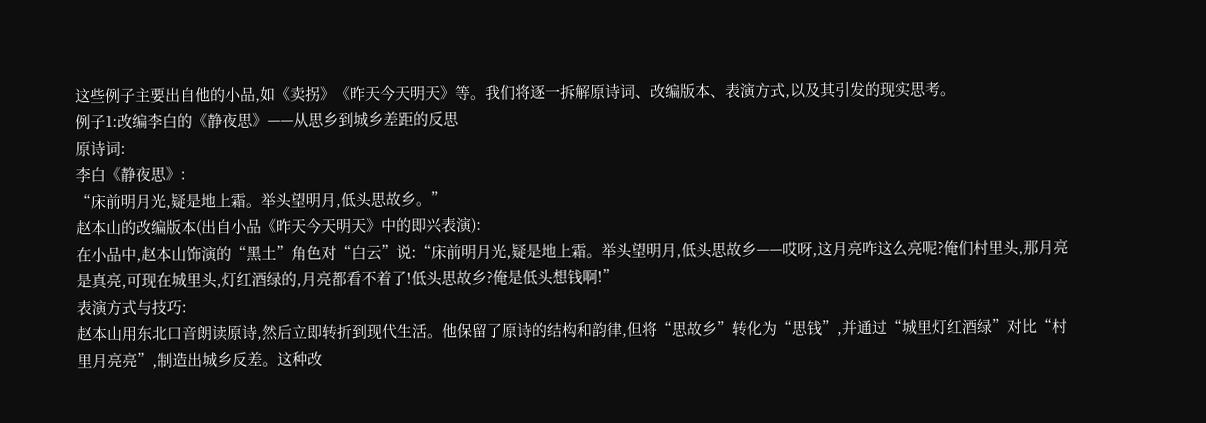这些例子主要出自他的小品,如《卖拐》《昨天今天明天》等。我们将逐一拆解原诗词、改编版本、表演方式,以及其引发的现实思考。
例子1:改编李白的《静夜思》——从思乡到城乡差距的反思
原诗词:
李白《静夜思》:
“床前明月光,疑是地上霜。举头望明月,低头思故乡。”
赵本山的改编版本(出自小品《昨天今天明天》中的即兴表演):
在小品中,赵本山饰演的“黑土”角色对“白云”说:“床前明月光,疑是地上霜。举头望明月,低头思故乡——哎呀,这月亮咋这么亮呢?俺们村里头,那月亮是真亮,可现在城里头,灯红酒绿的,月亮都看不着了!低头思故乡?俺是低头想钱啊!”
表演方式与技巧:
赵本山用东北口音朗读原诗,然后立即转折到现代生活。他保留了原诗的结构和韵律,但将“思故乡”转化为“思钱”,并通过“城里灯红酒绿”对比“村里月亮亮”,制造出城乡反差。这种改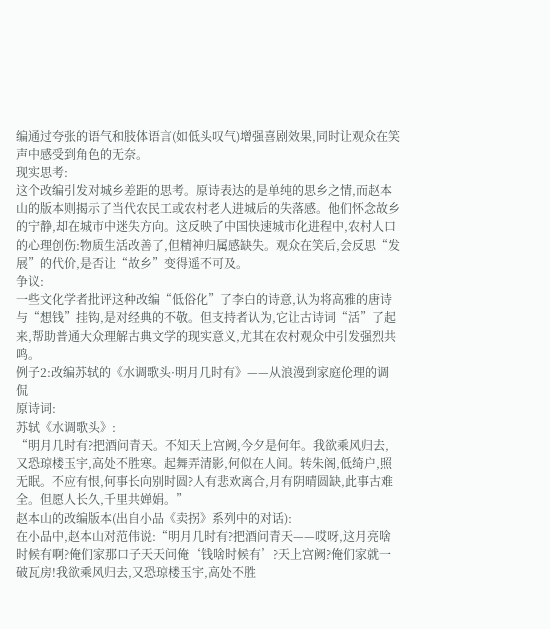编通过夸张的语气和肢体语言(如低头叹气)增强喜剧效果,同时让观众在笑声中感受到角色的无奈。
现实思考:
这个改编引发对城乡差距的思考。原诗表达的是单纯的思乡之情,而赵本山的版本则揭示了当代农民工或农村老人进城后的失落感。他们怀念故乡的宁静,却在城市中迷失方向。这反映了中国快速城市化进程中,农村人口的心理创伤:物质生活改善了,但精神归属感缺失。观众在笑后,会反思“发展”的代价,是否让“故乡”变得遥不可及。
争议:
一些文化学者批评这种改编“低俗化”了李白的诗意,认为将高雅的唐诗与“想钱”挂钩,是对经典的不敬。但支持者认为,它让古诗词“活”了起来,帮助普通大众理解古典文学的现实意义,尤其在农村观众中引发强烈共鸣。
例子2:改编苏轼的《水调歌头·明月几时有》——从浪漫到家庭伦理的调侃
原诗词:
苏轼《水调歌头》:
“明月几时有?把酒问青天。不知天上宫阙,今夕是何年。我欲乘风归去,又恐琼楼玉宇,高处不胜寒。起舞弄清影,何似在人间。转朱阁,低绮户,照无眠。不应有恨,何事长向别时圆?人有悲欢离合,月有阴晴圆缺,此事古难全。但愿人长久,千里共婵娟。”
赵本山的改编版本(出自小品《卖拐》系列中的对话):
在小品中,赵本山对范伟说:“明月几时有?把酒问青天——哎呀,这月亮啥时候有啊?俺们家那口子天天问俺‘钱啥时候有’?天上宫阙?俺们家就一破瓦房!我欲乘风归去,又恐琼楼玉宇,高处不胜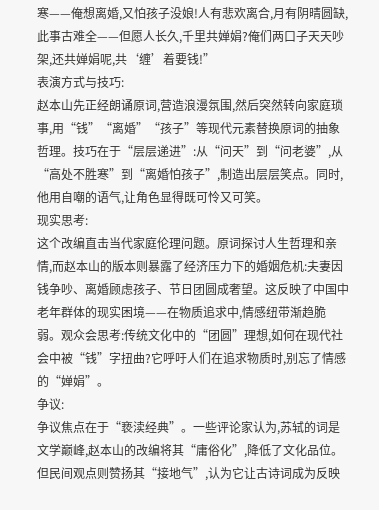寒——俺想离婚,又怕孩子没娘!人有悲欢离合,月有阴晴圆缺,此事古难全——但愿人长久,千里共婵娟?俺们两口子天天吵架,还共婵娟呢,共‘缠’着要钱!”
表演方式与技巧:
赵本山先正经朗诵原词,营造浪漫氛围,然后突然转向家庭琐事,用“钱”“离婚”“孩子”等现代元素替换原词的抽象哲理。技巧在于“层层递进”:从“问天”到“问老婆”,从“高处不胜寒”到“离婚怕孩子”,制造出层层笑点。同时,他用自嘲的语气,让角色显得既可怜又可笑。
现实思考:
这个改编直击当代家庭伦理问题。原词探讨人生哲理和亲情,而赵本山的版本则暴露了经济压力下的婚姻危机:夫妻因钱争吵、离婚顾虑孩子、节日团圆成奢望。这反映了中国中老年群体的现实困境——在物质追求中,情感纽带渐趋脆弱。观众会思考:传统文化中的“团圆”理想,如何在现代社会中被“钱”字扭曲?它呼吁人们在追求物质时,别忘了情感的“婵娟”。
争议:
争议焦点在于“亵渎经典”。一些评论家认为,苏轼的词是文学巅峰,赵本山的改编将其“庸俗化”,降低了文化品位。但民间观点则赞扬其“接地气”,认为它让古诗词成为反映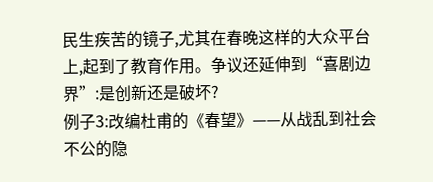民生疾苦的镜子,尤其在春晚这样的大众平台上,起到了教育作用。争议还延伸到“喜剧边界”:是创新还是破坏?
例子3:改编杜甫的《春望》——从战乱到社会不公的隐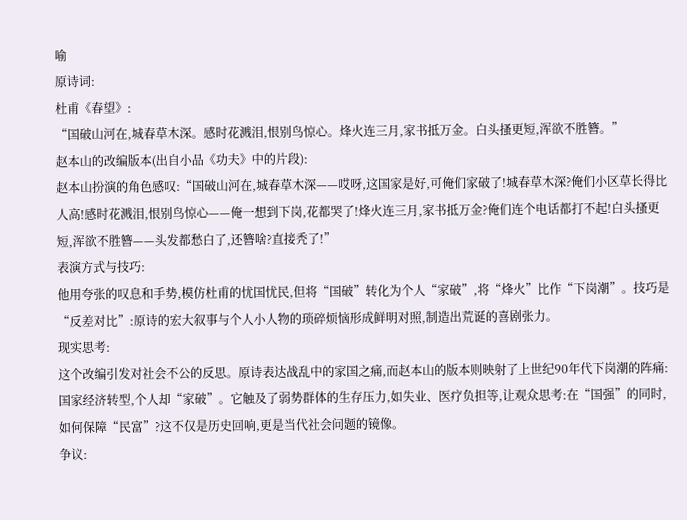喻
原诗词:
杜甫《春望》:
“国破山河在,城春草木深。感时花溅泪,恨别鸟惊心。烽火连三月,家书抵万金。白头搔更短,浑欲不胜簪。”
赵本山的改编版本(出自小品《功夫》中的片段):
赵本山扮演的角色感叹:“国破山河在,城春草木深——哎呀,这国家是好,可俺们家破了!城春草木深?俺们小区草长得比人高!感时花溅泪,恨别鸟惊心——俺一想到下岗,花都哭了!烽火连三月,家书抵万金?俺们连个电话都打不起!白头搔更短,浑欲不胜簪——头发都愁白了,还簪啥?直接秃了!”
表演方式与技巧:
他用夸张的叹息和手势,模仿杜甫的忧国忧民,但将“国破”转化为个人“家破”,将“烽火”比作“下岗潮”。技巧是“反差对比”:原诗的宏大叙事与个人小人物的琐碎烦恼形成鲜明对照,制造出荒诞的喜剧张力。
现实思考:
这个改编引发对社会不公的反思。原诗表达战乱中的家国之痛,而赵本山的版本则映射了上世纪90年代下岗潮的阵痛:国家经济转型,个人却“家破”。它触及了弱势群体的生存压力,如失业、医疗负担等,让观众思考:在“国强”的同时,如何保障“民富”?这不仅是历史回响,更是当代社会问题的镜像。
争议: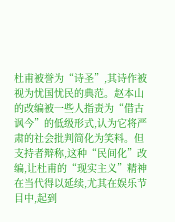杜甫被誉为“诗圣”,其诗作被视为忧国忧民的典范。赵本山的改编被一些人指责为“借古讽今”的低级形式,认为它将严肃的社会批判简化为笑料。但支持者辩称,这种“民间化”改编,让杜甫的“现实主义”精神在当代得以延续,尤其在娱乐节目中,起到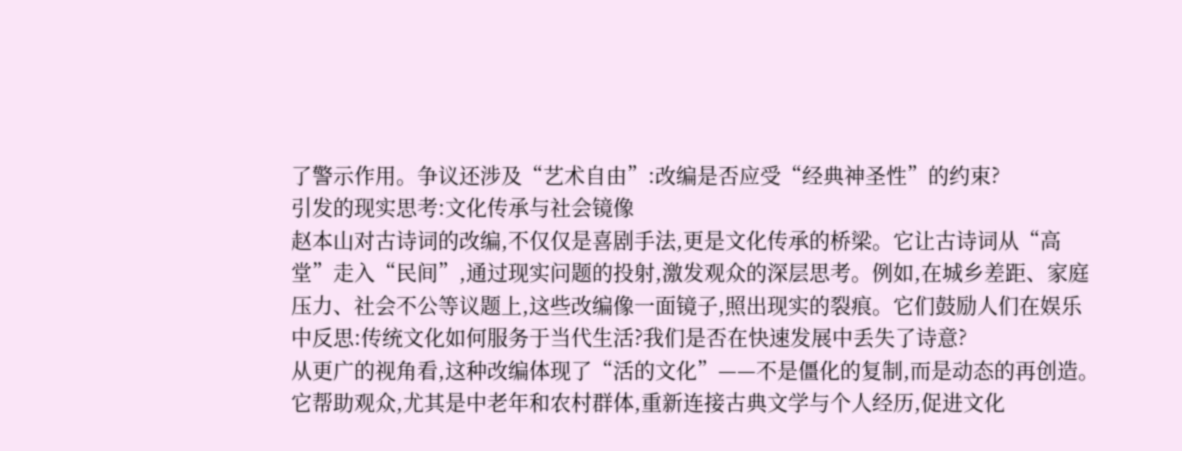了警示作用。争议还涉及“艺术自由”:改编是否应受“经典神圣性”的约束?
引发的现实思考:文化传承与社会镜像
赵本山对古诗词的改编,不仅仅是喜剧手法,更是文化传承的桥梁。它让古诗词从“高堂”走入“民间”,通过现实问题的投射,激发观众的深层思考。例如,在城乡差距、家庭压力、社会不公等议题上,这些改编像一面镜子,照出现实的裂痕。它们鼓励人们在娱乐中反思:传统文化如何服务于当代生活?我们是否在快速发展中丢失了诗意?
从更广的视角看,这种改编体现了“活的文化”——不是僵化的复制,而是动态的再创造。它帮助观众,尤其是中老年和农村群体,重新连接古典文学与个人经历,促进文化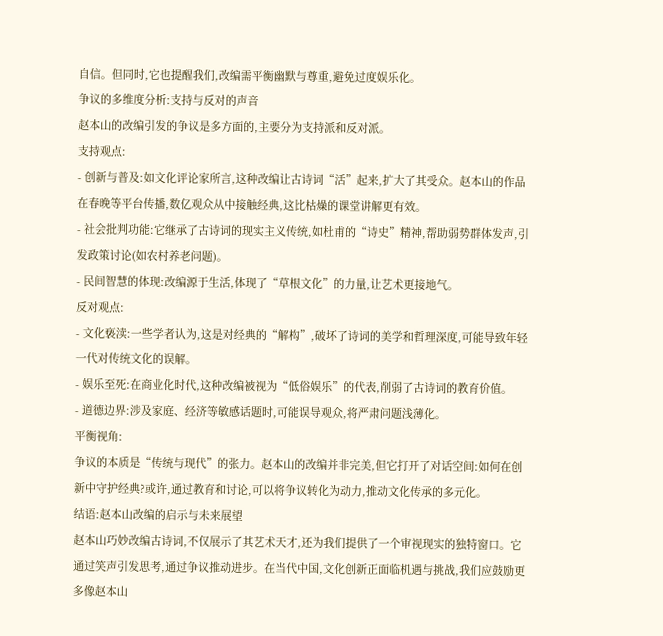自信。但同时,它也提醒我们,改编需平衡幽默与尊重,避免过度娱乐化。
争议的多维度分析:支持与反对的声音
赵本山的改编引发的争议是多方面的,主要分为支持派和反对派。
支持观点:
- 创新与普及:如文化评论家所言,这种改编让古诗词“活”起来,扩大了其受众。赵本山的作品在春晚等平台传播,数亿观众从中接触经典,这比枯燥的课堂讲解更有效。
- 社会批判功能:它继承了古诗词的现实主义传统,如杜甫的“诗史”精神,帮助弱势群体发声,引发政策讨论(如农村养老问题)。
- 民间智慧的体现:改编源于生活,体现了“草根文化”的力量,让艺术更接地气。
反对观点:
- 文化亵渎:一些学者认为,这是对经典的“解构”,破坏了诗词的美学和哲理深度,可能导致年轻一代对传统文化的误解。
- 娱乐至死:在商业化时代,这种改编被视为“低俗娱乐”的代表,削弱了古诗词的教育价值。
- 道德边界:涉及家庭、经济等敏感话题时,可能误导观众,将严肃问题浅薄化。
平衡视角:
争议的本质是“传统与现代”的张力。赵本山的改编并非完美,但它打开了对话空间:如何在创新中守护经典?或许,通过教育和讨论,可以将争议转化为动力,推动文化传承的多元化。
结语:赵本山改编的启示与未来展望
赵本山巧妙改编古诗词,不仅展示了其艺术天才,还为我们提供了一个审视现实的独特窗口。它通过笑声引发思考,通过争议推动进步。在当代中国,文化创新正面临机遇与挑战,我们应鼓励更多像赵本山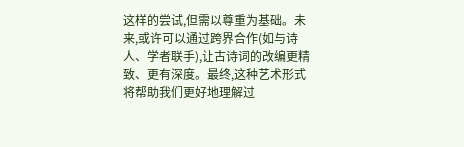这样的尝试,但需以尊重为基础。未来,或许可以通过跨界合作(如与诗人、学者联手),让古诗词的改编更精致、更有深度。最终,这种艺术形式将帮助我们更好地理解过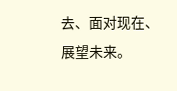去、面对现在、展望未来。